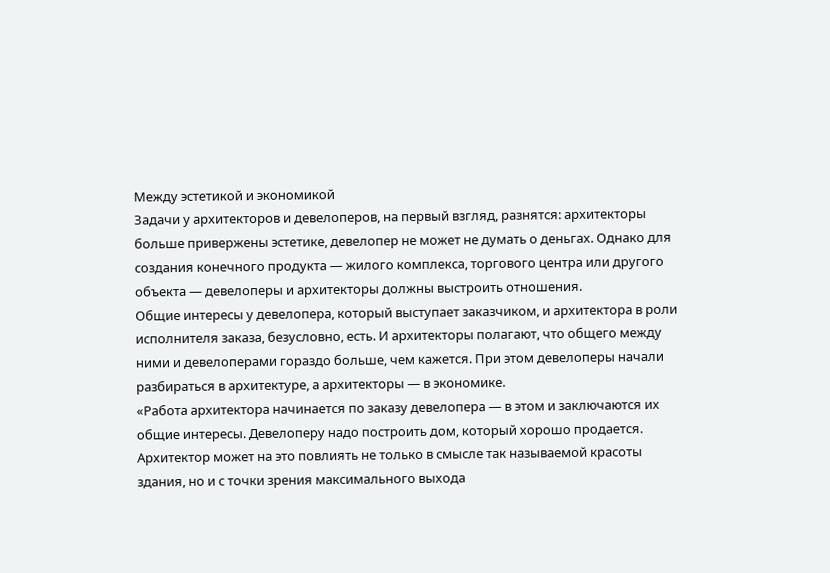Между эстетикой и экономикой
Задачи у архитекторов и девелоперов, на первый взгляд, разнятся: архитекторы больше привержены эстетике, девелопер не может не думать о деньгах. Однако для создания конечного продукта — жилого комплекса, торгового центра или другого объекта — девелоперы и архитекторы должны выстроить отношения.
Общие интересы у девелопера, который выступает заказчиком, и архитектора в роли исполнителя заказа, безусловно, есть. И архитекторы полагают, что общего между ними и девелоперами гораздо больше, чем кажется. При этом девелоперы начали разбираться в архитектуре, а архитекторы — в экономике.
«Работа архитектора начинается по заказу девелопера — в этом и заключаются их общие интересы. Девелоперу надо построить дом, который хорошо продается. Архитектор может на это повлиять не только в смысле так называемой красоты здания, но и с точки зрения максимального выхода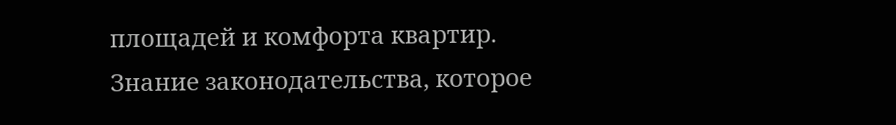площадей и комфорта квартир. Знание законодательства, которое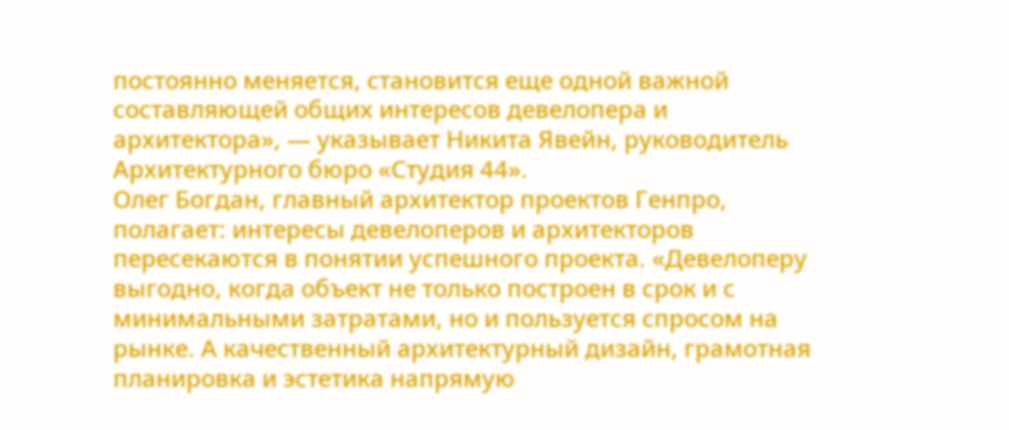постоянно меняется, становится еще одной важной составляющей общих интересов девелопера и архитектора», — указывает Никита Явейн, руководитель Архитектурного бюро «Студия 44».
Олег Богдан, главный архитектор проектов Генпро, полагает: интересы девелоперов и архитекторов пересекаются в понятии успешного проекта. «Девелоперу выгодно, когда объект не только построен в срок и с минимальными затратами, но и пользуется спросом на рынке. А качественный архитектурный дизайн, грамотная планировка и эстетика напрямую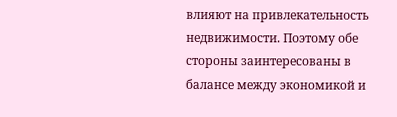влияют на привлекательность недвижимости. Поэтому обе стороны заинтересованы в балансе между экономикой и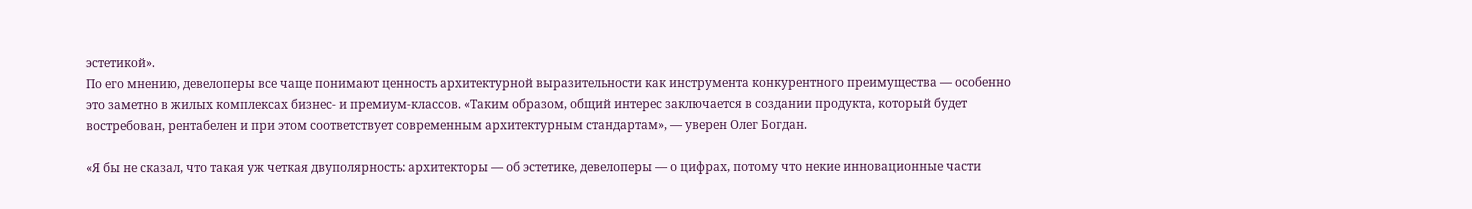эстетикой».
По его мнению, девелоперы все чаще понимают ценность архитектурной выразительности как инструмента конкурентного преимущества — особенно это заметно в жилых комплексах бизнес- и премиум-классов. «Таким образом, общий интерес заключается в создании продукта, который будет востребован, рентабелен и при этом соответствует современным архитектурным стандартам», — уверен Олег Богдан.

«Я бы не сказал, что такая уж четкая двуполярность: архитекторы — об эстетике, девелоперы — о цифрах, потому что некие инновационные части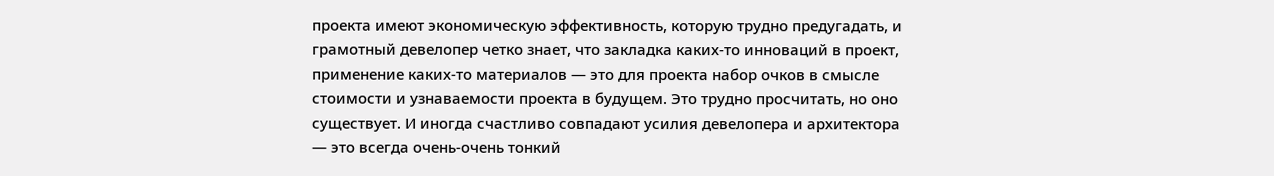проекта имеют экономическую эффективность, которую трудно предугадать, и грамотный девелопер четко знает, что закладка каких-то инноваций в проект, применение каких-то материалов — это для проекта набор очков в смысле стоимости и узнаваемости проекта в будущем. Это трудно просчитать, но оно существует. И иногда счастливо совпадают усилия девелопера и архитектора — это всегда очень-очень тонкий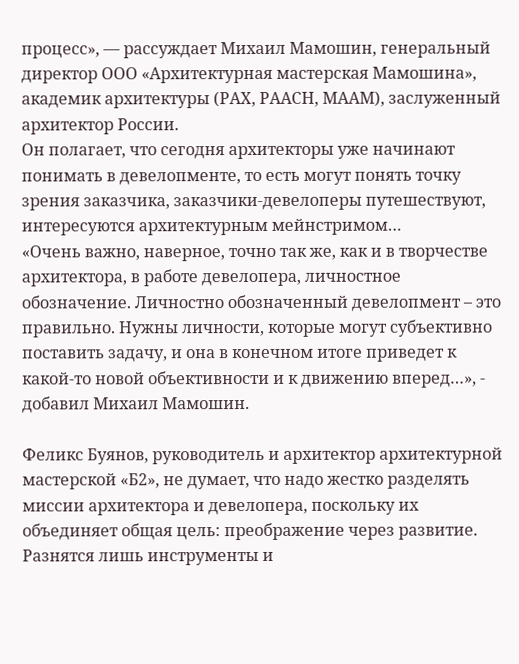процесс», — рассуждает Михаил Мамошин, генеральный директор ООО «Архитектурная мастерская Мамошина», академик архитектуры (РАХ, РААСН, МААМ), заслуженный архитектор России.
Он полагает, что сегодня архитекторы уже начинают понимать в девелопменте, то есть могут понять точку зрения заказчика, заказчики-девелоперы путешествуют, интересуются архитектурным мейнстримом…
«Очень важно, наверное, точно так же, как и в творчестве архитектора, в работе девелопера, личностное обозначение. Личностно обозначенный девелопмент – это правильно. Нужны личности, которые могут субъективно поставить задачу, и она в конечном итоге приведет к какой-то новой объективности и к движению вперед…», - добавил Михаил Мамошин.

Феликс Буянов, руководитель и архитектор архитектурной мастерской «Б2», не думает, что надо жестко разделять миссии архитектора и девелопера, поскольку их объединяет общая цель: преображение через развитие. Разнятся лишь инструменты и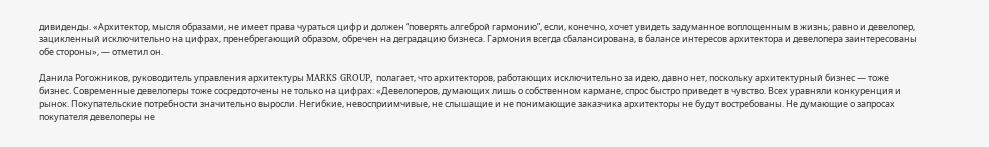дивиденды. «Архитектор, мысля образами, не имеет права чураться цифр и должен “поверять алгеброй гармонию”, если, конечно, хочет увидеть задуманное воплощенным в жизнь; равно и девелопер, зацикленный исключительно на цифрах, пренебрегающий образом, обречен на деградацию бизнеса. Гармония всегда сбалансирована, в балансе интересов архитектора и девелопера заинтересованы обе стороны», — отметил он.

Данила Рогожников, руководитель управления архитектуры MARKS GROUP, полагает, что архитекторов, работающих исключительно за идею, давно нет, поскольку архитектурный бизнес — тоже бизнес. Современные девелоперы тоже сосредоточены не только на цифрах: «Девелоперов, думающих лишь о собственном кармане, спрос быстро приведет в чувство. Всех уравняли конкуренция и рынок. Покупательские потребности значительно выросли. Негибкие, невосприимчивые, не слышащие и не понимающие заказчика архитекторы не будут востребованы. Не думающие о запросах покупателя девелоперы не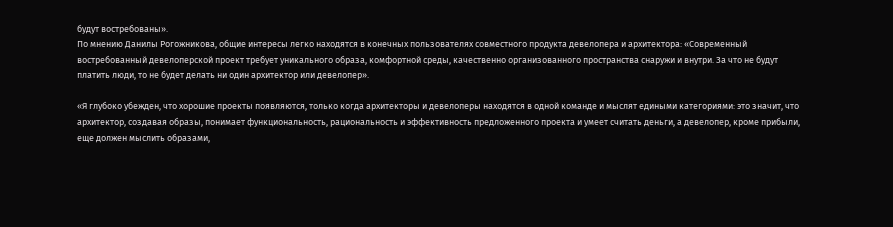будут востребованы».
По мнению Данилы Рогожникова, общие интересы легко находятся в конечных пользователях совместного продукта девелопера и архитектора: «Современный востребованный девелоперской проект требует уникального образа, комфортной среды, качественно организованного пространства снаружи и внутри. За что не будут платить люди, то не будет делать ни один архитектор или девелопер».

«Я глубоко убежден, что хорошие проекты появляются, только когда архитекторы и девелоперы находятся в одной команде и мыслят едиными категориями: это значит, что архитектор, создавая образы, понимает функциональность, рациональность и эффективность предложенного проекта и умеет считать деньги, а девелопер, кроме прибыли, еще должен мыслить образами,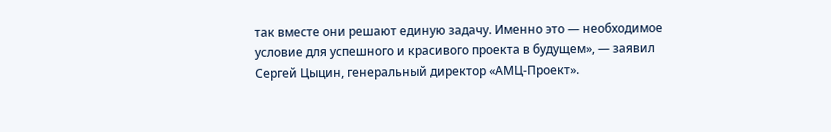так вместе они решают единую задачу. Именно это — необходимое условие для успешного и красивого проекта в будущем», — заявил Сергей Цыцин, генеральный директор «АМЦ-Проект».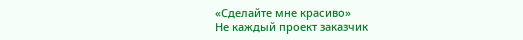«Сделайте мне красиво»
Не каждый проект заказчик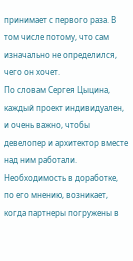принимает с первого раза. В том числе потому, что сам изначально не определился, чего он хочет.
По словам Сергея Цыцина, каждый проект индивидуален, и очень важно, чтобы девелопер и архитектор вместе над ним работали. Необходимость в доработке, по его мнению, возникает, когда партнеры погружены в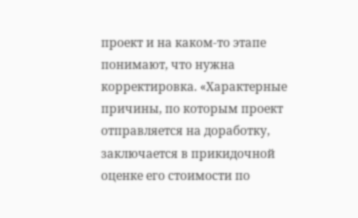проект и на каком-то этапе понимают, что нужна корректировка. «Характерные причины, по которым проект отправляется на доработку, заключается в прикидочной оценке его стоимости по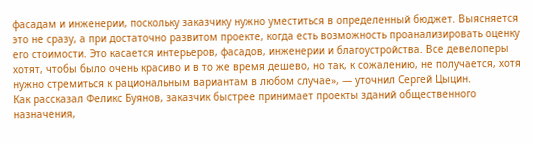фасадам и инженерии, поскольку заказчику нужно уместиться в определенный бюджет. Выясняется это не сразу, а при достаточно развитом проекте, когда есть возможность проанализировать оценку его стоимости. Это касается интерьеров, фасадов, инженерии и благоустройства. Все девелоперы хотят, чтобы было очень красиво и в то же время дешево, но так, к сожалению, не получается, хотя нужно стремиться к рациональным вариантам в любом случае», — уточнил Сергей Цыцин.
Как рассказал Феликс Буянов, заказчик быстрее принимает проекты зданий общественного назначения,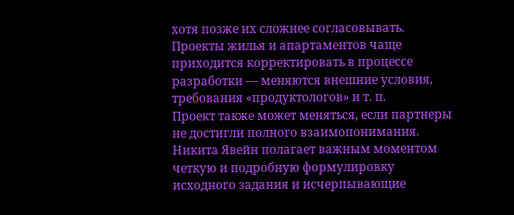хотя позже их сложнее согласовывать. Проекты жилья и апартаментов чаще приходится корректировать в процессе разработки — меняются внешние условия, требования «продуктологов» и т. п.
Проект также может меняться, если партнеры не достигли полного взаимопонимания. Никита Явейн полагает важным моментом четкую и подробную формулировку исходного задания и исчерпывающие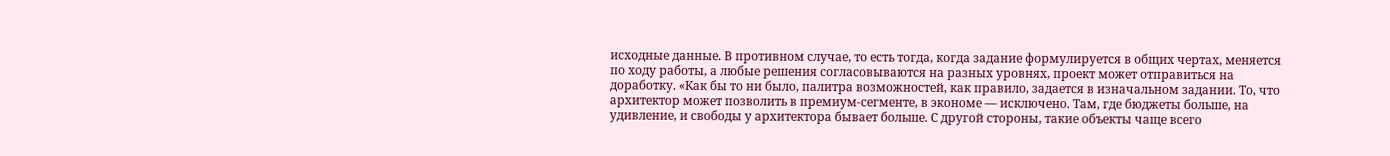исходные данные. В противном случае, то есть тогда, когда задание формулируется в общих чертах, меняется по ходу работы, а любые решения согласовываются на разных уровнях, проект может отправиться на доработку. «Как бы то ни было, палитра возможностей, как правило, задается в изначальном задании. То, что архитектор может позволить в премиум-сегменте, в экономе — исключено. Там, где бюджеты больше, на удивление, и свободы у архитектора бывает больше. С другой стороны, такие объекты чаще всего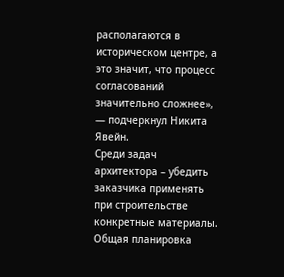располагаются в историческом центре, а это значит, что процесс согласований значительно сложнее», — подчеркнул Никита Явейн.
Среди задач архитектора – убедить заказчика применять при строительстве конкретные материалы. Общая планировка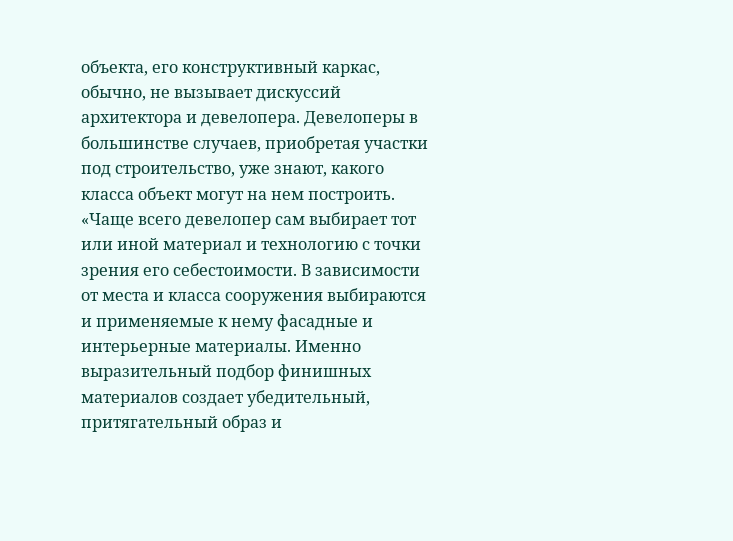объекта, его конструктивный каркас, обычно, не вызывает дискуссий архитектора и девелопера. Девелоперы в большинстве случаев, приобретая участки под строительство, уже знают, какого класса объект могут на нем построить. «Чаще всего девелопер сам выбирает тот или иной материал и технологию с точки зрения его себестоимости. В зависимости от места и класса сооружения выбираются и применяемые к нему фасадные и интерьерные материалы. Именно выразительный подбор финишных материалов создает убедительный, притягательный образ и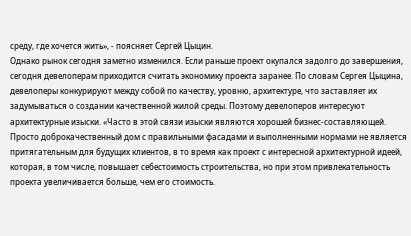среду, где хочется жить», - поясняет Сергей Цыцин.
Однако рынок сегодня заметно изменился. Если раньше проект окупался задолго до завершения, сегодня девелоперам приходится считать экономику проекта заранее. По словам Сергея Цыцина, девелоперы конкурируют между собой по качеству, уровню, архитектуре, что заставляет их задумываться о создании качественной жилой среды. Поэтому девелоперов интересуют архитектурные изыски. «Часто в этой связи изыски являются хорошей бизнес-составляющей. Просто доброкачественный дом с правильными фасадами и выполненными нормами не является притягательным для будущих клиентов, в то время как проект с интересной архитектурной идеей, которая, в том числе, повышает себестоимость строительства, но при этом привлекательность проекта увеличивается больше, чем его стоимость.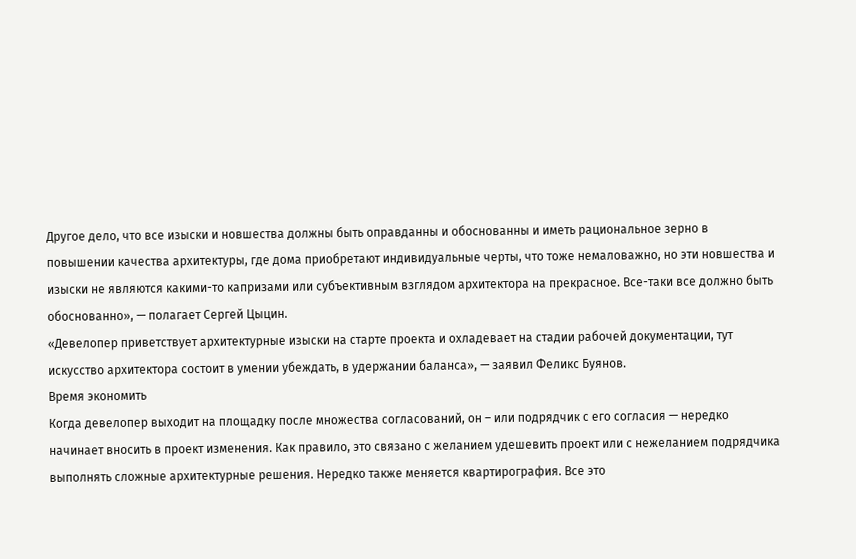Другое дело, что все изыски и новшества должны быть оправданны и обоснованны и иметь рациональное зерно в повышении качества архитектуры, где дома приобретают индивидуальные черты, что тоже немаловажно, но эти новшества и изыски не являются какими-то капризами или субъективным взглядом архитектора на прекрасное. Все-таки все должно быть обоснованно», — полагает Сергей Цыцин.
«Девелопер приветствует архитектурные изыски на старте проекта и охладевает на стадии рабочей документации, тут искусство архитектора состоит в умении убеждать, в удержании баланса», — заявил Феликс Буянов.
Время экономить
Когда девелопер выходит на площадку после множества согласований, он – или подрядчик с его согласия — нередко начинает вносить в проект изменения. Как правило, это связано с желанием удешевить проект или с нежеланием подрядчика выполнять сложные архитектурные решения. Нередко также меняется квартирография. Все это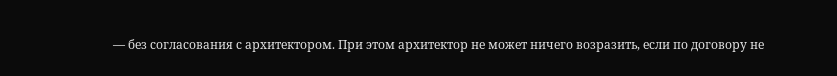— без согласования с архитектором. При этом архитектор не может ничего возразить, если по договору не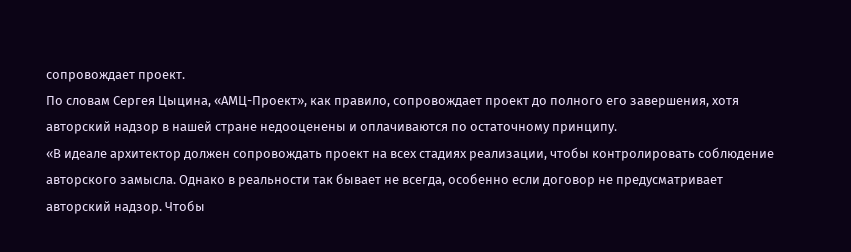сопровождает проект.
По словам Сергея Цыцина, «АМЦ-Проект», как правило, сопровождает проект до полного его завершения, хотя авторский надзор в нашей стране недооценены и оплачиваются по остаточному принципу.
«В идеале архитектор должен сопровождать проект на всех стадиях реализации, чтобы контролировать соблюдение авторского замысла. Однако в реальности так бывает не всегда, особенно если договор не предусматривает авторский надзор. Чтобы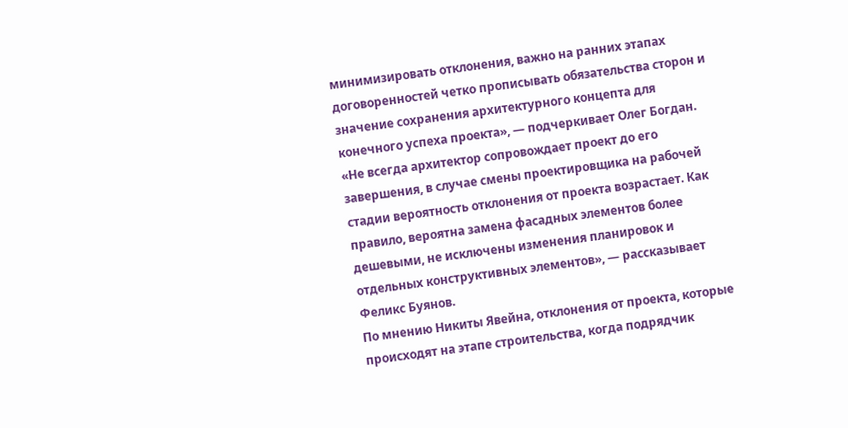минимизировать отклонения, важно на ранних этапах договоренностей четко прописывать обязательства сторон и значение сохранения архитектурного концепта для конечного успеха проекта», — подчеркивает Олег Богдан.
«Не всегда архитектор сопровождает проект до его завершения, в случае смены проектировщика на рабочей стадии вероятность отклонения от проекта возрастает. Как правило, вероятна замена фасадных элементов более дешевыми, не исключены изменения планировок и отдельных конструктивных элементов», — рассказывает Феликс Буянов.
По мнению Никиты Явейна, отклонения от проекта, которые происходят на этапе строительства, когда подрядчик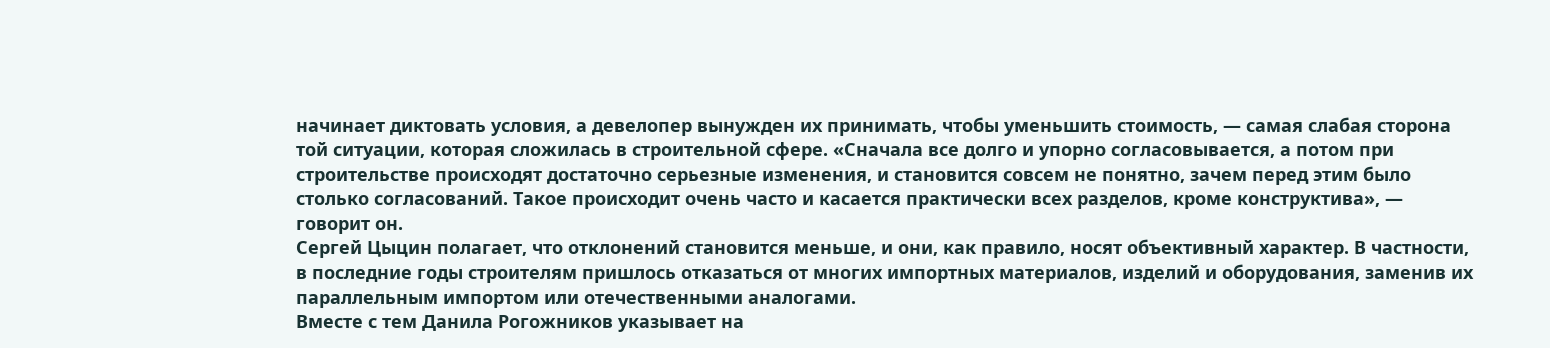начинает диктовать условия, а девелопер вынужден их принимать, чтобы уменьшить стоимость, — самая слабая сторона той ситуации, которая сложилась в строительной сфере. «Сначала все долго и упорно согласовывается, а потом при строительстве происходят достаточно серьезные изменения, и становится совсем не понятно, зачем перед этим было столько согласований. Такое происходит очень часто и касается практически всех разделов, кроме конструктива», — говорит он.
Сергей Цыцин полагает, что отклонений становится меньше, и они, как правило, носят объективный характер. В частности, в последние годы строителям пришлось отказаться от многих импортных материалов, изделий и оборудования, заменив их параллельным импортом или отечественными аналогами.
Вместе с тем Данила Рогожников указывает на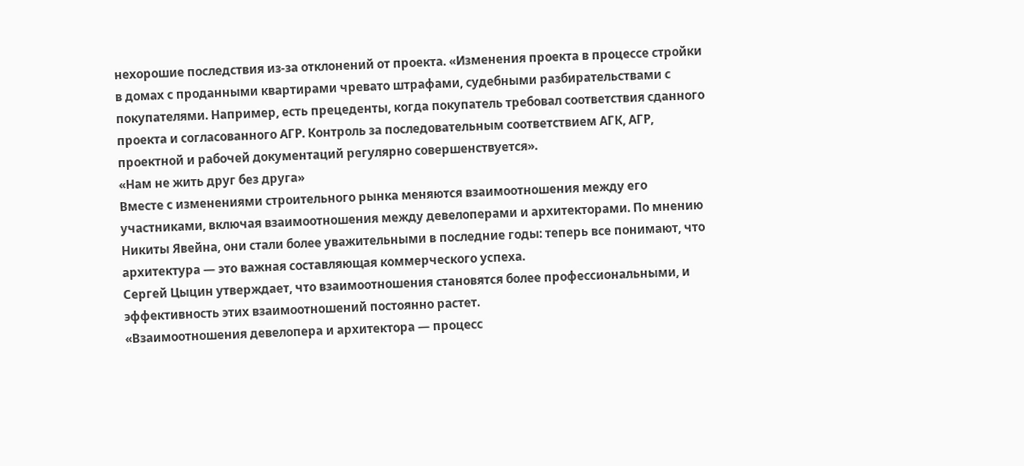нехорошие последствия из-за отклонений от проекта. «Изменения проекта в процессе стройки в домах с проданными квартирами чревато штрафами, судебными разбирательствами с покупателями. Например, есть прецеденты, когда покупатель требовал соответствия сданного проекта и согласованного АГР. Контроль за последовательным соответствием АГК, АГР, проектной и рабочей документаций регулярно совершенствуется».
«Нам не жить друг без друга»
Вместе с изменениями строительного рынка меняются взаимоотношения между его участниками, включая взаимоотношения между девелоперами и архитекторами. По мнению Никиты Явейна, они стали более уважительными в последние годы: теперь все понимают, что архитектура — это важная составляющая коммерческого успеха.
Сергей Цыцин утверждает, что взаимоотношения становятся более профессиональными, и эффективность этих взаимоотношений постоянно растет.
«Взаимоотношения девелопера и архитектора — процесс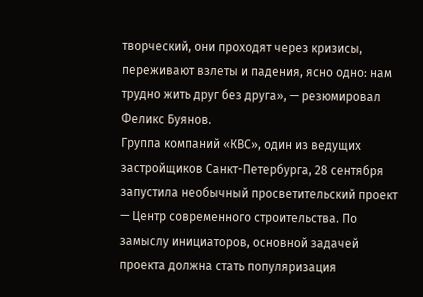творческий, они проходят через кризисы, переживают взлеты и падения, ясно одно: нам трудно жить друг без друга», — резюмировал Феликс Буянов.
Группа компаний «КВС», один из ведущих застройщиков Санкт-Петербурга, 28 сентября запустила необычный просветительский проект — Центр современного строительства. По замыслу инициаторов, основной задачей проекта должна стать популяризация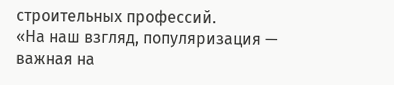строительных профессий.
«На наш взгляд, популяризация — важная на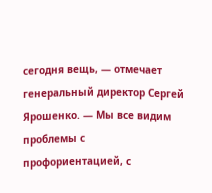сегодня вещь, — отмечает генеральный директор Сергей Ярошенко. — Мы все видим проблемы с профориентацией, с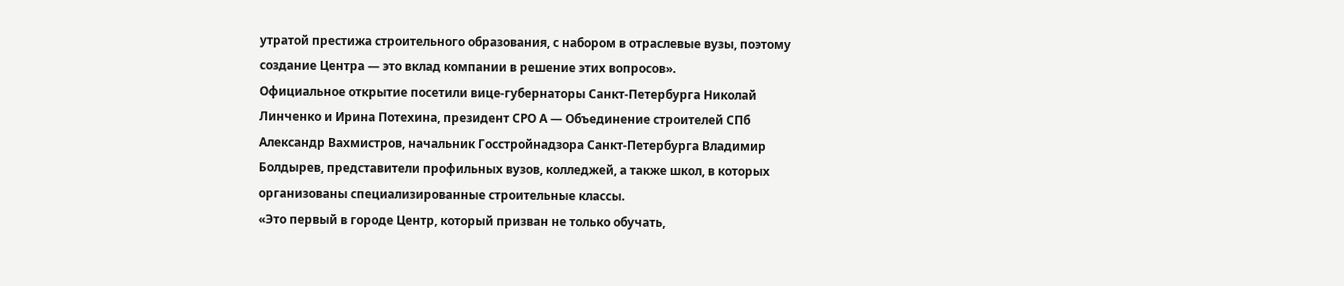утратой престижа строительного образования, с набором в отраслевые вузы, поэтому создание Центра — это вклад компании в решение этих вопросов».
Официальное открытие посетили вице-губернаторы Санкт-Петербурга Николай Линченко и Ирина Потехина, президент СРО А — Объединение строителей СПб Александр Вахмистров, начальник Госстройнадзора Санкт-Петербурга Владимир Болдырев, представители профильных вузов, колледжей, а также школ, в которых организованы специализированные строительные классы.
«Это первый в городе Центр, который призван не только обучать,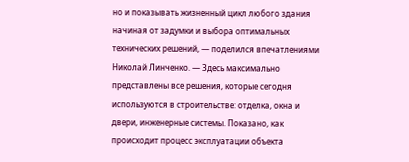но и показывать жизненный цикл любого здания начиная от задумки и выбора оптимальных технических решений, — поделился впечатлениями Николай Линченко. — Здесь максимально представлены все решения, которые сегодня используются в строительстве: отделка, окна и двери, инженерные системы. Показано, как происходит процесс эксплуатации объекта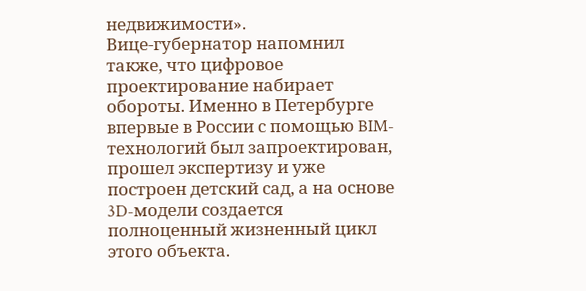недвижимости».
Вице-губернатор напомнил также, что цифровое проектирование набирает обороты. Именно в Петербурге впервые в России с помощью BIM-технологий был запроектирован, прошел экспертизу и уже построен детский сад, а на основе 3D-модели создается полноценный жизненный цикл этого объекта.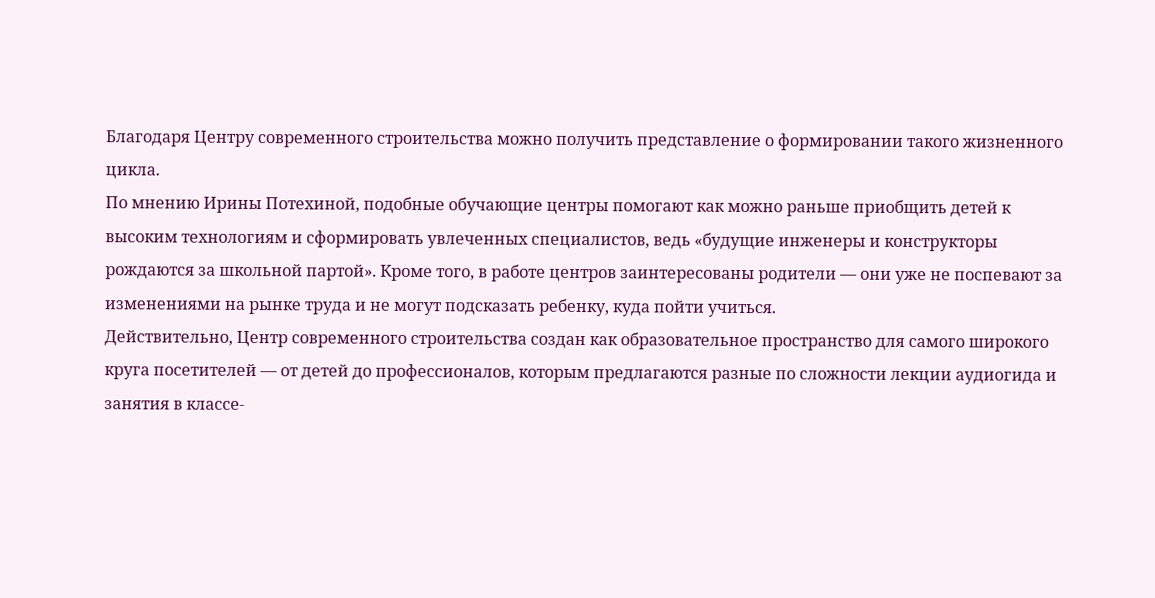Благодаря Центру современного строительства можно получить представление о формировании такого жизненного цикла.
По мнению Ирины Потехиной, подобные обучающие центры помогают как можно раньше приобщить детей к высоким технологиям и сформировать увлеченных специалистов, ведь «будущие инженеры и конструкторы рождаются за школьной партой». Кроме того, в работе центров заинтересованы родители — они уже не поспевают за изменениями на рынке труда и не могут подсказать ребенку, куда пойти учиться.
Действительно, Центр современного строительства создан как образовательное пространство для самого широкого круга посетителей — от детей до профессионалов, которым предлагаются разные по сложности лекции аудиогида и занятия в классе-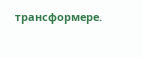трансформере.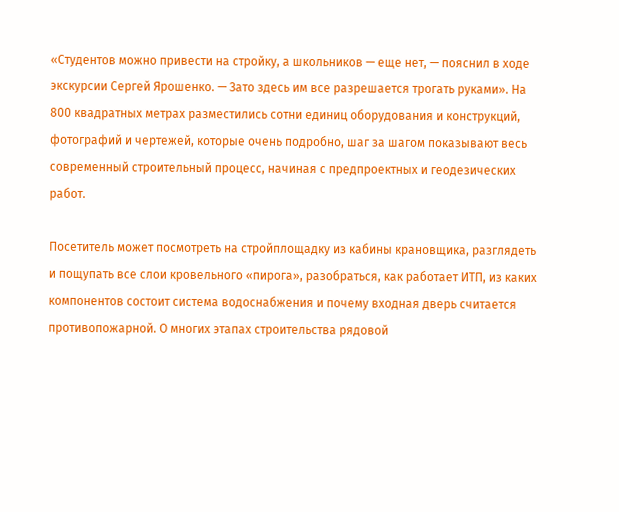«Студентов можно привести на стройку, а школьников — еще нет, — пояснил в ходе экскурсии Сергей Ярошенко. — Зато здесь им все разрешается трогать руками». На 800 квадратных метрах разместились сотни единиц оборудования и конструкций, фотографий и чертежей, которые очень подробно, шаг за шагом показывают весь современный строительный процесс, начиная с предпроектных и геодезических работ.

Посетитель может посмотреть на стройплощадку из кабины крановщика, разглядеть и пощупать все слои кровельного «пирога», разобраться, как работает ИТП, из каких компонентов состоит система водоснабжения и почему входная дверь считается противопожарной. О многих этапах строительства рядовой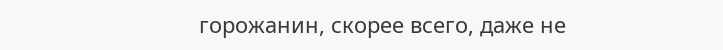горожанин, скорее всего, даже не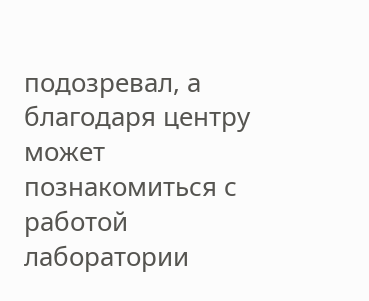подозревал, а благодаря центру может познакомиться с работой лаборатории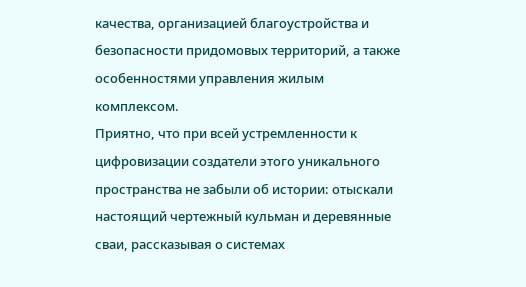качества, организацией благоустройства и безопасности придомовых территорий, а также особенностями управления жилым комплексом.
Приятно, что при всей устремленности к цифровизации создатели этого уникального пространства не забыли об истории: отыскали настоящий чертежный кульман и деревянные сваи, рассказывая о системах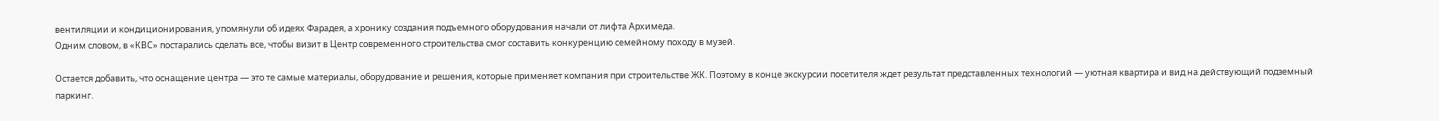вентиляции и кондиционирования, упомянули об идеях Фарадея, а хронику создания подъемного оборудования начали от лифта Архимеда.
Одним словом, в «КВС» постарались сделать все, чтобы визит в Центр современного строительства смог составить конкуренцию семейному походу в музей.

Остается добавить, что оснащение центра — это те самые материалы, оборудование и решения, которые применяет компания при строительстве ЖК. Поэтому в конце экскурсии посетителя ждет результат представленных технологий — уютная квартира и вид на действующий подземный паркинг.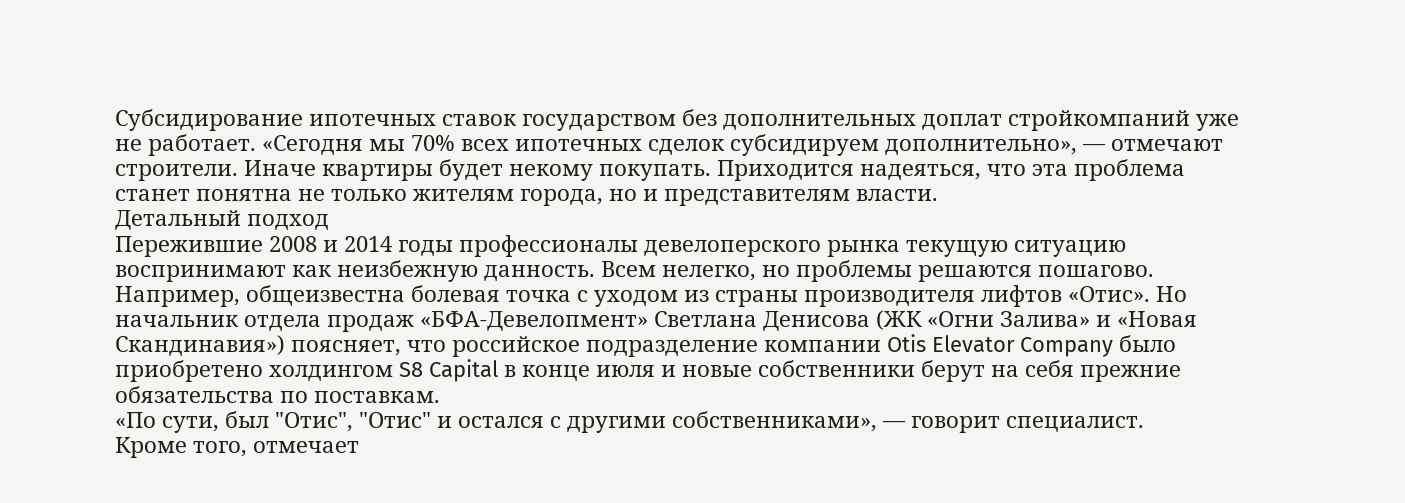Субсидирование ипотечных ставок государством без дополнительных доплат стройкомпаний уже не работает. «Сегодня мы 70% всех ипотечных сделок субсидируем дополнительно», — отмечают строители. Иначе квартиры будет некому покупать. Приходится надеяться, что эта проблема станет понятна не только жителям города, но и представителям власти.
Детальный подход
Пережившие 2008 и 2014 годы профессионалы девелоперского рынка текущую ситуацию воспринимают как неизбежную данность. Всем нелегко, но проблемы решаются пошагово.
Например, общеизвестна болевая точка с уходом из страны производителя лифтов «Отис». Но начальник отдела продаж «БФА-Девелопмент» Светлана Денисова (ЖК «Огни Залива» и «Новая Скандинавия») поясняет, что российское подразделение компании Otis Elevator Company было приобретено холдингом S8 Capital в конце июля и новые собственники берут на себя прежние обязательства по поставкам.
«По сути, был "Отис", "Отис" и остался с другими собственниками», — говорит специалист.
Кроме того, отмечает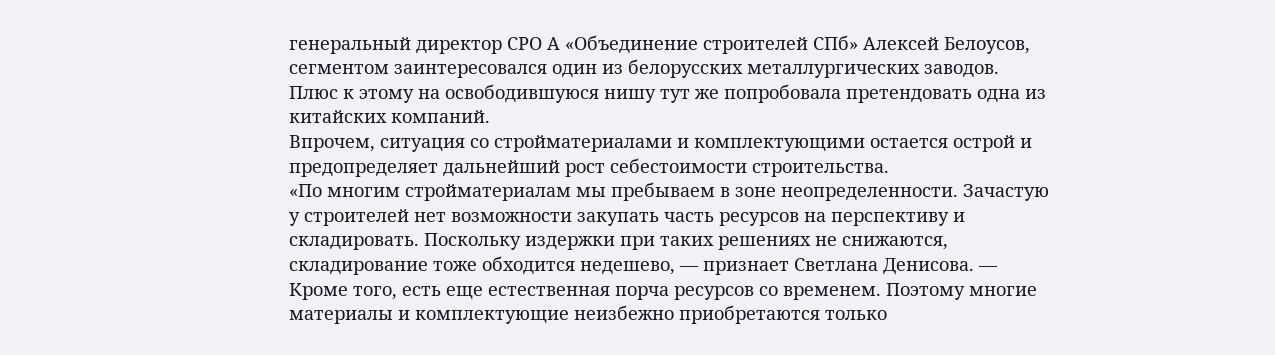генеральный директор СРО А «Объединение строителей СПб» Алексей Белоусов, сегментом заинтересовался один из белорусских металлургических заводов. Плюс к этому на освободившуюся нишу тут же попробовала претендовать одна из китайских компаний.
Впрочем, ситуация со стройматериалами и комплектующими остается острой и предопределяет дальнейший рост себестоимости строительства.
«По многим стройматериалам мы пребываем в зоне неопределенности. Зачастую у строителей нет возможности закупать часть ресурсов на перспективу и складировать. Поскольку издержки при таких решениях не снижаются, складирование тоже обходится недешево, — признает Светлана Денисова. — Кроме того, есть еще естественная порча ресурсов со временем. Поэтому многие материалы и комплектующие неизбежно приобретаются только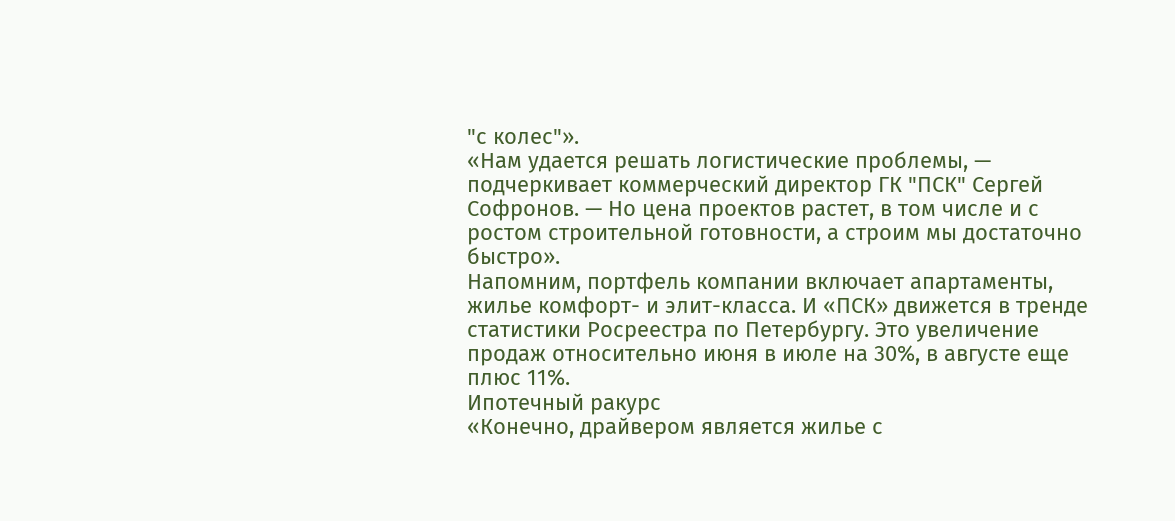"с колес"».
«Нам удается решать логистические проблемы, — подчеркивает коммерческий директор ГК "ПСК" Сергей Софронов. — Но цена проектов растет, в том числе и с ростом строительной готовности, а строим мы достаточно быстро».
Напомним, портфель компании включает апартаменты, жилье комфорт- и элит-класса. И «ПСК» движется в тренде статистики Росреестра по Петербургу. Это увеличение продаж относительно июня в июле на 30%, в августе еще плюс 11%.
Ипотечный ракурс
«Конечно, драйвером является жилье с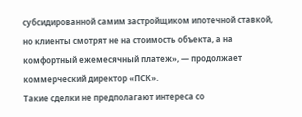субсидированной самим застройщиком ипотечной ставкой, но клиенты смотрят не на стоимость объекта, а на комфортный ежемесячный платеж», — продолжает коммерческий директор «ПСК».
Такие сделки не предполагают интереса со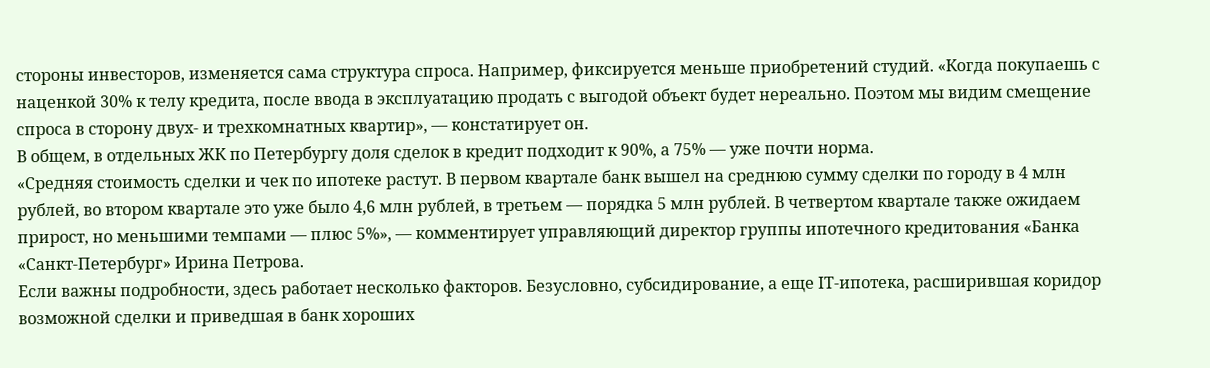стороны инвесторов, изменяется сама структура спроса. Например, фиксируется меньше приобретений студий. «Когда покупаешь с наценкой 30% к телу кредита, после ввода в эксплуатацию продать с выгодой объект будет нереально. Поэтом мы видим смещение спроса в сторону двух- и трехкомнатных квартир», — констатирует он.
В общем, в отдельных ЖК по Петербургу доля сделок в кредит подходит к 90%, а 75% — уже почти норма.
«Средняя стоимость сделки и чек по ипотеке растут. В первом квартале банк вышел на среднюю сумму сделки по городу в 4 млн рублей, во втором квартале это уже было 4,6 млн рублей, в третьем — порядка 5 млн рублей. В четвертом квартале также ожидаем прирост, но меньшими темпами — плюс 5%», — комментирует управляющий директор группы ипотечного кредитования «Банка «Санкт-Петербург» Ирина Петрова.
Если важны подробности, здесь работает несколько факторов. Безусловно, субсидирование, а еще IT-ипотека, расширившая коридор возможной сделки и приведшая в банк хороших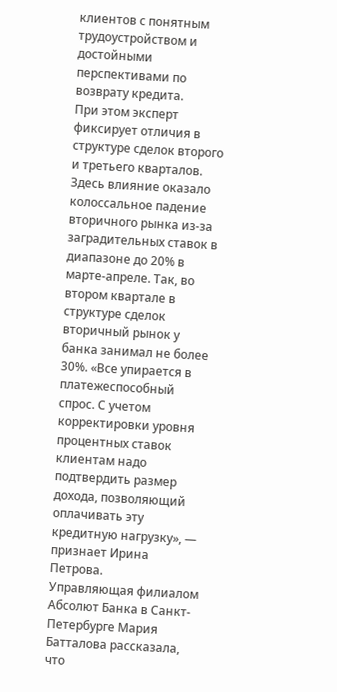клиентов с понятным трудоустройством и достойными перспективами по возврату кредита.
При этом эксперт фиксирует отличия в структуре сделок второго и третьего кварталов. Здесь влияние оказало колоссальное падение вторичного рынка из-за заградительных ставок в диапазоне до 20% в марте-апреле. Так, во втором квартале в структуре сделок вторичный рынок у банка занимал не более 30%. «Все упирается в платежеспособный спрос. С учетом корректировки уровня процентных ставок клиентам надо подтвердить размер дохода, позволяющий оплачивать эту кредитную нагрузку», — признает Ирина Петрова.
Управляющая филиалом Абсолют Банка в Санкт-Петербурге Мария Батталова рассказала, что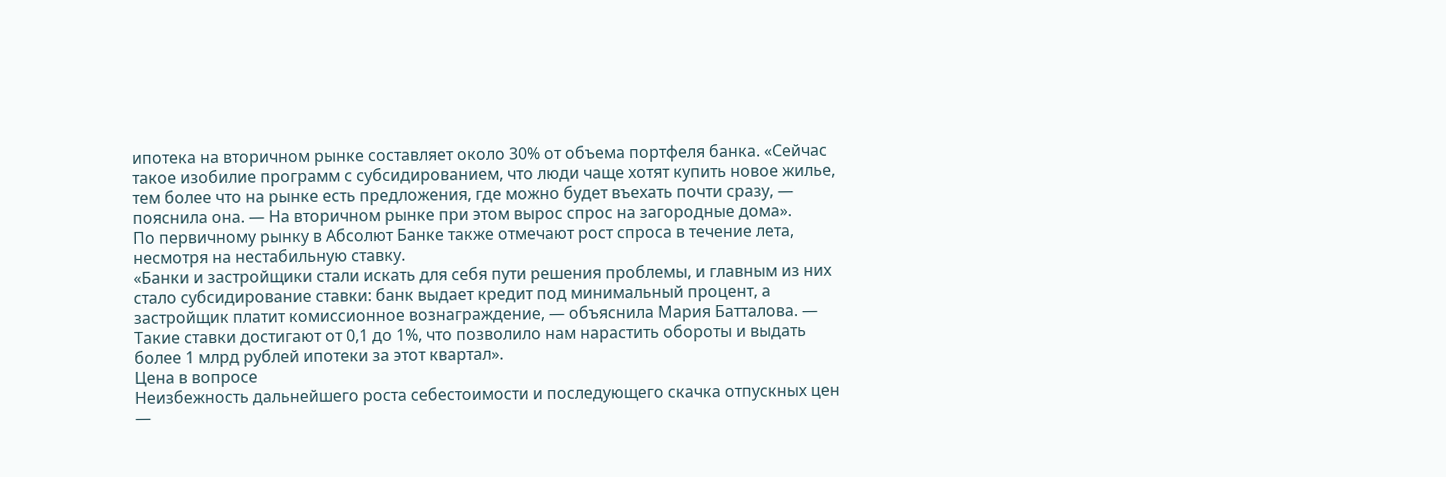ипотека на вторичном рынке составляет около 30% от объема портфеля банка. «Сейчас такое изобилие программ с субсидированием, что люди чаще хотят купить новое жилье, тем более что на рынке есть предложения, где можно будет въехать почти сразу, — пояснила она. — На вторичном рынке при этом вырос спрос на загородные дома».
По первичному рынку в Абсолют Банке также отмечают рост спроса в течение лета, несмотря на нестабильную ставку.
«Банки и застройщики стали искать для себя пути решения проблемы, и главным из них стало субсидирование ставки: банк выдает кредит под минимальный процент, а застройщик платит комиссионное вознаграждение, — объяснила Мария Батталова. — Такие ставки достигают от 0,1 до 1%, что позволило нам нарастить обороты и выдать более 1 млрд рублей ипотеки за этот квартал».
Цена в вопросе
Неизбежность дальнейшего роста себестоимости и последующего скачка отпускных цен —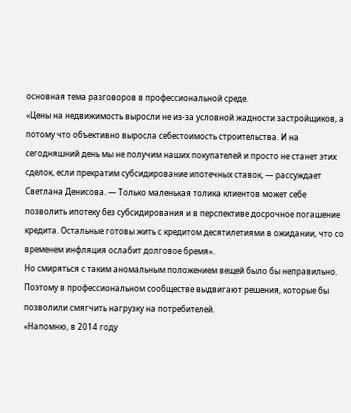основная тема разговоров в профессиональной среде.
«Цены на недвижимость выросли не из-за условной жадности застройщиков, а потому что объективно выросла себестоимость строительства. И на сегодняшний день мы не получим наших покупателей и просто не станет этих сделок, если прекратим субсидирование ипотечных ставок, — рассуждает Светлана Денисова. — Только маленькая толика клиентов может себе позволить ипотеку без субсидирования и в перспективе досрочное погашение кредита. Остальные готовы жить с кредитом десятилетиями в ожидании, что со временем инфляция ослабит долговое бремя».
Но смиряться с таким аномальным положением вещей было бы неправильно. Поэтому в профессиональном сообществе выдвигают решения, которые бы позволили смягчить нагрузку на потребителей.
«Напомню, в 2014 году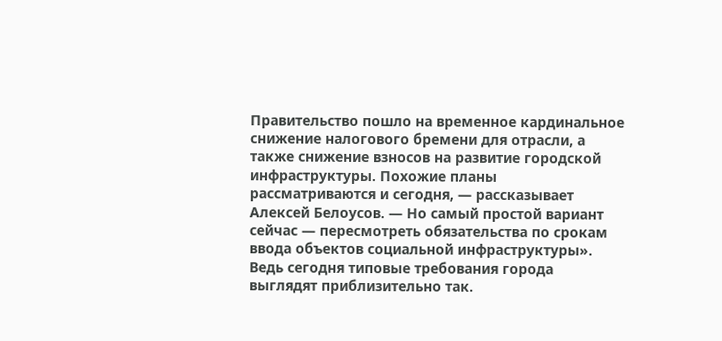Правительство пошло на временное кардинальное снижение налогового бремени для отрасли, а также снижение взносов на развитие городской инфраструктуры. Похожие планы рассматриваются и сегодня, — рассказывает Алексей Белоусов. — Но самый простой вариант сейчас — пересмотреть обязательства по срокам ввода объектов социальной инфраструктуры».
Ведь сегодня типовые требования города выглядят приблизительно так.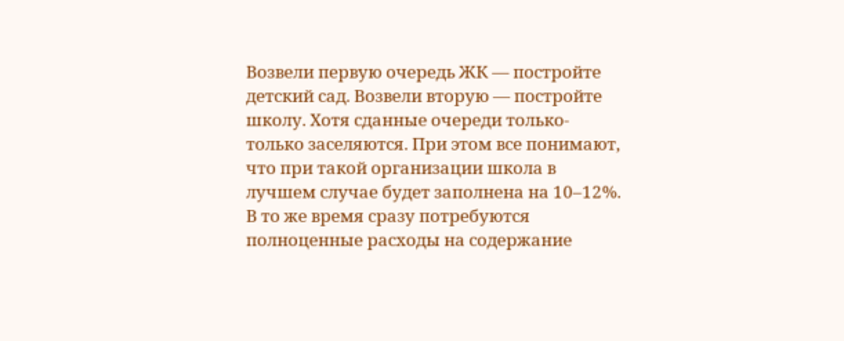Возвели первую очередь ЖК — постройте детский сад. Возвели вторую — постройте школу. Хотя сданные очереди только-только заселяются. При этом все понимают, что при такой организации школа в лучшем случае будет заполнена на 10–12%. В то же время сразу потребуются полноценные расходы на содержание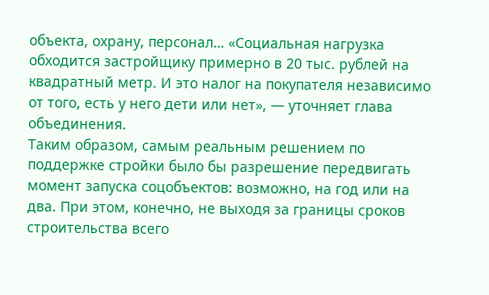объекта, охрану, персонал… «Социальная нагрузка обходится застройщику примерно в 20 тыс. рублей на квадратный метр. И это налог на покупателя независимо от того, есть у него дети или нет», — уточняет глава объединения.
Таким образом, самым реальным решением по поддержке стройки было бы разрешение передвигать момент запуска соцобъектов: возможно, на год или на два. При этом, конечно, не выходя за границы сроков строительства всего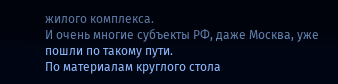жилого комплекса.
И очень многие субъекты РФ, даже Москва, уже пошли по такому пути.
По материалам круглого стола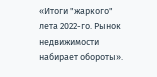«Итоги "жаркого" лета 2022-го. Рынок недвижимости набирает обороты».